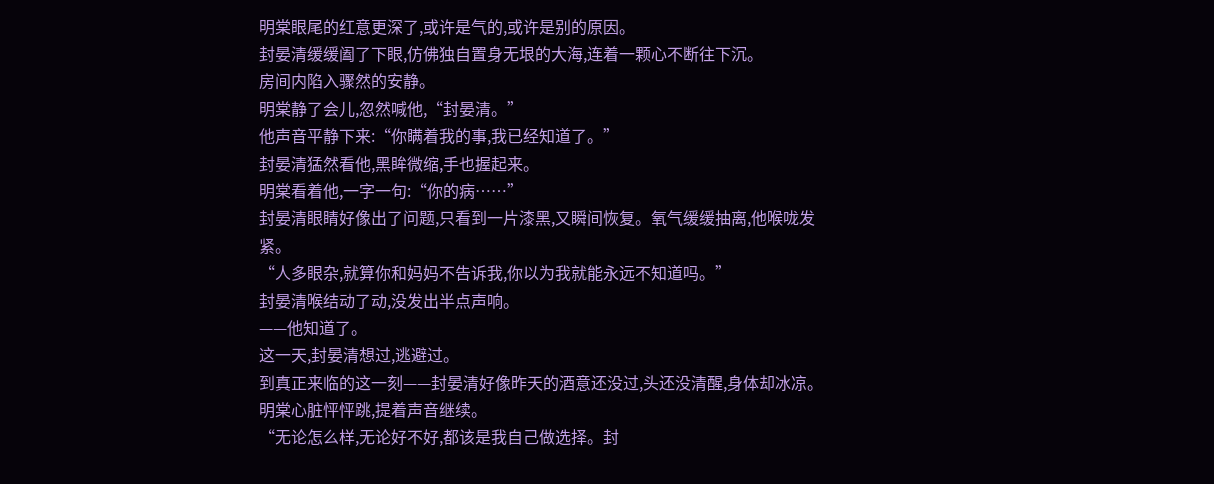明棠眼尾的红意更深了,或许是气的,或许是别的原因。
封晏清缓缓阖了下眼,仿佛独自置身无垠的大海,连着一颗心不断往下沉。
房间内陷入骤然的安静。
明棠静了会儿,忽然喊他,“封晏清。”
他声音平静下来:“你瞒着我的事,我已经知道了。”
封晏清猛然看他,黑眸微缩,手也握起来。
明棠看着他,一字一句:“你的病……”
封晏清眼睛好像出了问题,只看到一片漆黑,又瞬间恢复。氧气缓缓抽离,他喉咙发紧。
“人多眼杂,就算你和妈妈不告诉我,你以为我就能永远不知道吗。”
封晏清喉结动了动,没发出半点声响。
——他知道了。
这一天,封晏清想过,逃避过。
到真正来临的这一刻——封晏清好像昨天的酒意还没过,头还没清醒,身体却冰凉。
明棠心脏怦怦跳,提着声音继续。
“无论怎么样,无论好不好,都该是我自己做选择。封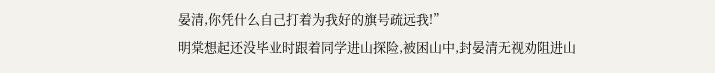晏清,你凭什么自己打着为我好的旗号疏远我!”
明棠想起还没毕业时跟着同学进山探险,被困山中,封晏清无视劝阻进山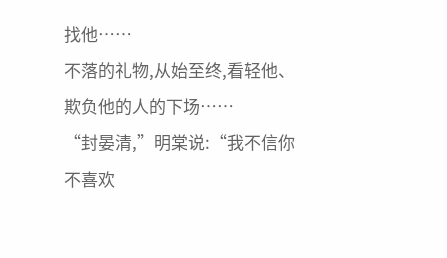找他……
不落的礼物,从始至终,看轻他、欺负他的人的下场……
“封晏清,”明棠说:“我不信你不喜欢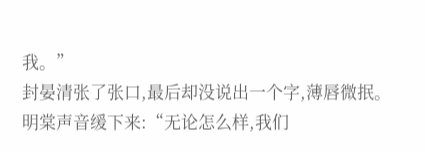我。”
封晏清张了张口,最后却没说出一个字,薄唇微抿。
明棠声音缓下来:“无论怎么样,我们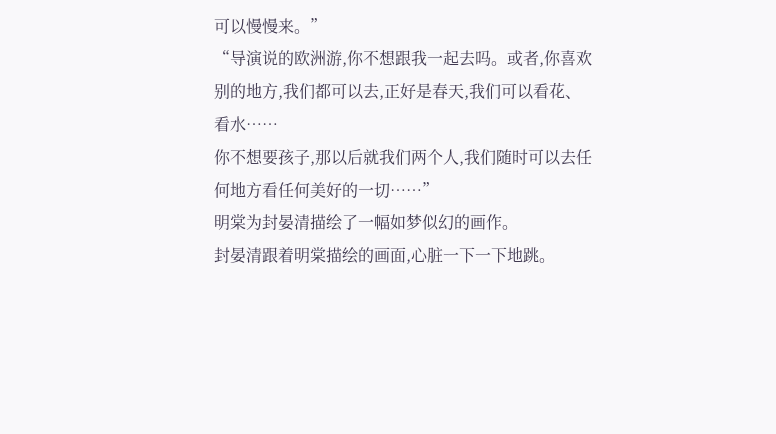可以慢慢来。”
“导演说的欧洲游,你不想跟我一起去吗。或者,你喜欢别的地方,我们都可以去,正好是春天,我们可以看花、看水……
你不想要孩子,那以后就我们两个人,我们随时可以去任何地方看任何美好的一切……”
明棠为封晏清描绘了一幅如梦似幻的画作。
封晏清跟着明棠描绘的画面,心脏一下一下地跳。